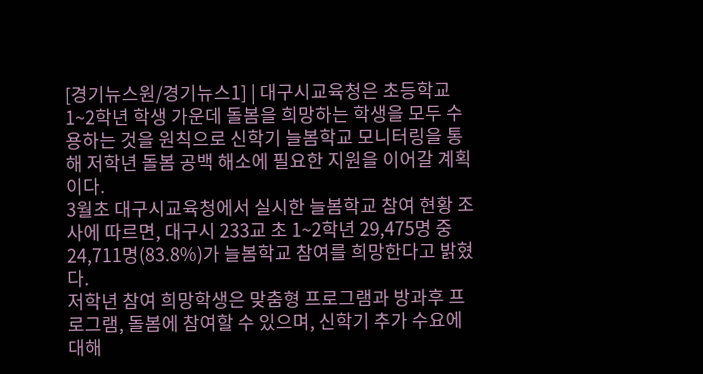[경기뉴스원/경기뉴스1] | 대구시교육청은 초등학교 1~2학년 학생 가운데 돌봄을 희망하는 학생을 모두 수용하는 것을 원칙으로 신학기 늘봄학교 모니터링을 통해 저학년 돌봄 공백 해소에 필요한 지원을 이어갈 계획이다.
3월초 대구시교육청에서 실시한 늘봄학교 참여 현황 조사에 따르면, 대구시 233교 초 1~2학년 29,475명 중 24,711명(83.8%)가 늘봄학교 참여를 희망한다고 밝혔다.
저학년 참여 희망학생은 맞춤형 프로그램과 방과후 프로그램, 돌봄에 참여할 수 있으며, 신학기 추가 수요에 대해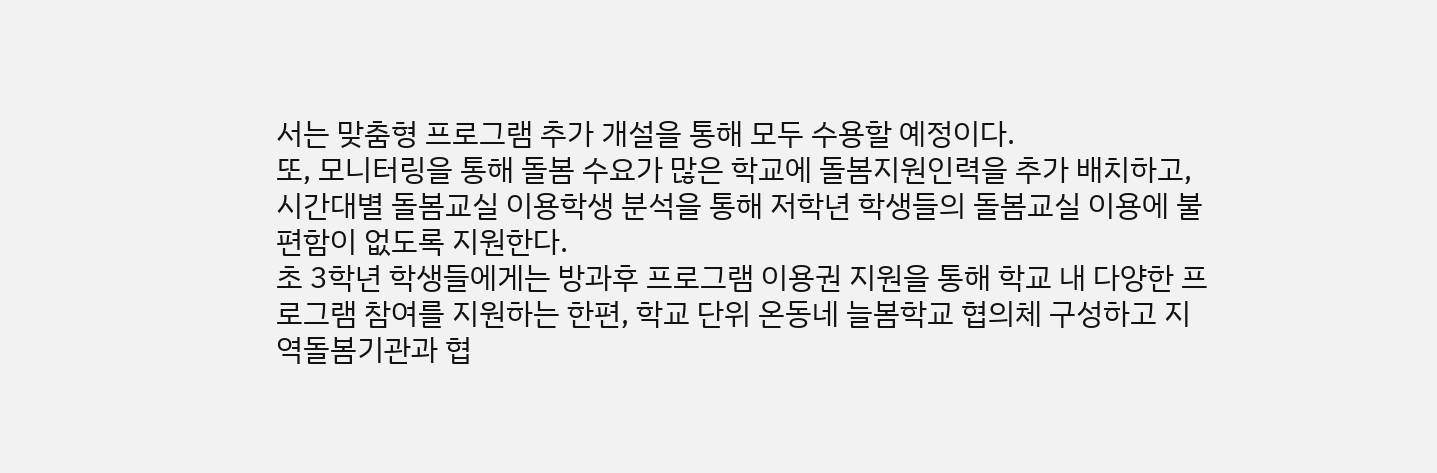서는 맞춤형 프로그램 추가 개설을 통해 모두 수용할 예정이다.
또, 모니터링을 통해 돌봄 수요가 많은 학교에 돌봄지원인력을 추가 배치하고, 시간대별 돌봄교실 이용학생 분석을 통해 저학년 학생들의 돌봄교실 이용에 불편함이 없도록 지원한다.
초 3학년 학생들에게는 방과후 프로그램 이용권 지원을 통해 학교 내 다양한 프로그램 참여를 지원하는 한편, 학교 단위 온동네 늘봄학교 협의체 구성하고 지역돌봄기관과 협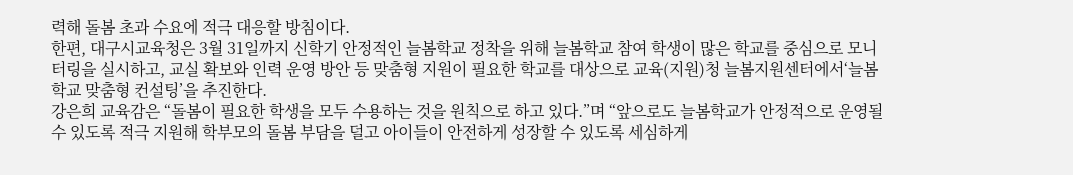력해 돌봄 초과 수요에 적극 대응할 방침이다.
한편, 대구시교육청은 3월 31일까지 신학기 안정적인 늘봄학교 정착을 위해 늘봄학교 참여 학생이 많은 학교를 중심으로 모니터링을 실시하고, 교실 확보와 인력 운영 방안 등 맞춤형 지원이 필요한 학교를 대상으로 교육(지원)청 늘봄지원센터에서‘늘봄학교 맞춤형 컨설팅’을 추진한다.
강은희 교육감은 “돌봄이 필요한 학생을 모두 수용하는 것을 원칙으로 하고 있다.”며 “앞으로도 늘봄학교가 안정적으로 운영될 수 있도록 적극 지원해 학부모의 돌봄 부담을 덜고 아이들이 안전하게 성장할 수 있도록 세심하게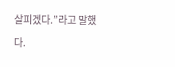살피겠다.”라고 말했다.